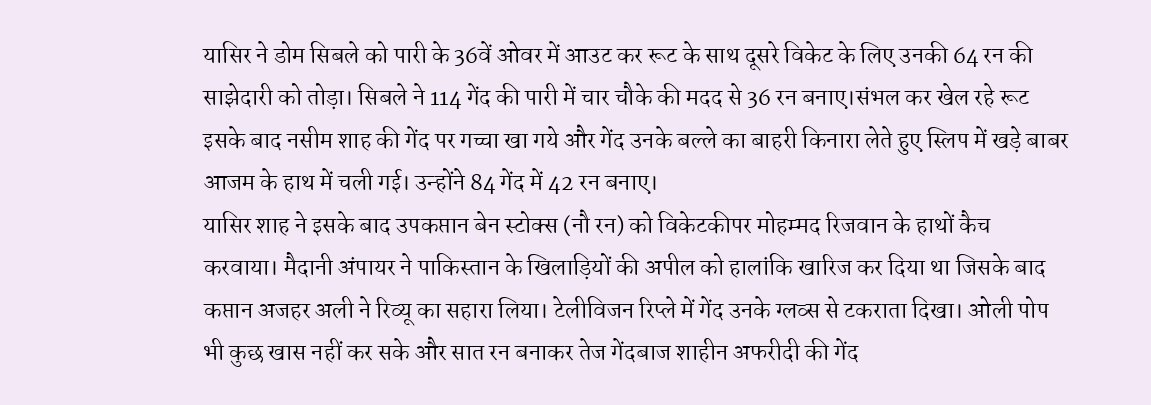यासिर ने डोम सिबले को पारी के 36वें ओवर में आउट कर रूट के साथ दूसरे विकेट के लिए उनकी 64 रन की साझेदारी को तोड़ा। सिबले ने 114 गेंद की पारी में चार चौके की मदद से 36 रन बनाए।संभल कर खेल रहे रूट इसके बाद नसीम शाह की गेंद पर गच्चा खा गये और गेंद उनके बल्ले का बाहरी किनारा लेते हुए स्लिप में खड़े बाबर आजम के हाथ में चली गई। उन्होंने 84 गेंद में 42 रन बनाए।
यासिर शाह ने इसके बाद उपकप्तान बेन स्टोक्स (नौ रन) को विकेटकीपर मोहम्मद रिजवान के हाथों कैच करवाया। मैदानी अंपायर ने पाकिस्तान के खिलाड़ियों की अपील को हालांकि खारिज कर दिया था जिसके बाद कप्तान अजहर अली ने रिव्यू का सहारा लिया। टेलीविजन रिप्ले में गेंद उनके ग्लव्स से टकराता दिखा। ओली पोप भी कुछ खास नहीं कर सके और सात रन बनाकर तेज गेंदबाज शाहीन अफरीदी की गेंद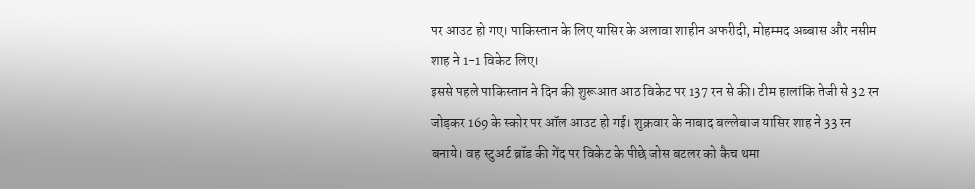पर आउट हो गए। पाकिस्तान के लिए यासिर के अलावा शाहीन अफरीदी, मोहम्मद अब्बास और नसीम शाह ने 1-1 विकेट लिए।
इससे पहले पाकिस्तान ने दिन की शुरूआत आठ विकेट पर 137 रन से की। टीम हालांकि तेजी से 32 रन जोड़कर 169 के स्कोर पर ऑल आउट हो गई। शुक्रवार के नाबाद बल्लेबाज यासिर शाह ने 33 रन बनाये। वह स्टुअर्ट ब्रॉड की गेंद पर विकेट के पीछे जोस बटलर को कैच थमा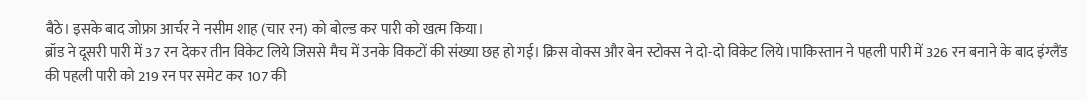बैठे। इसके बाद जोफ्रा आर्चर ने नसीम शाह (चार रन) को बोल्ड कर पारी को खत्म किया।
ब्रॉड ने दूसरी पारी में 37 रन देकर तीन विकेट लिये जिससे मैच में उनके विकटों की संख्या छह हो गई। क्रिस वोक्स और बेन स्टोक्स ने दो-दो विकेट लिये।पाकिस्तान ने पहली पारी में 326 रन बनाने के बाद इंग्लैंड की पहली पारी को 219 रन पर समेट कर 107 की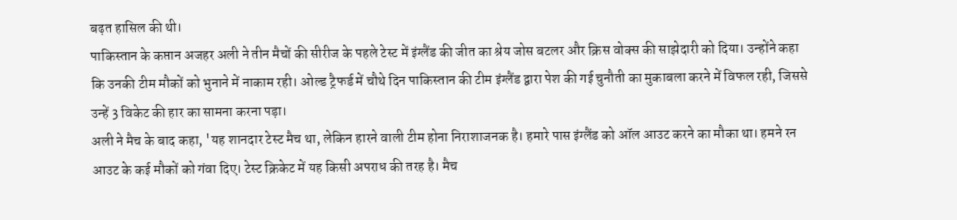बढ़त हासिल की थी।
पाकिस्तान के कप्तान अजहर अली ने तीन मैचों की सीरीज के पहले टेस्ट में इंग्लैंड की जीत का श्रेय जोस बटलर और क्रिस वोक्स की साझेदारी को दिया। उन्होंने कहा कि उनकी टीम मौकों को भुनाने में नाकाम रही। ओल्ड ट्रैफर्ड में चौथे दिन पाकिस्तान की टीम इंग्लैंड द्वारा पेश की गई चुनौती का मुकाबला करने में विफल रही, जिससे उन्हें 3 विकेट की हार का सामना करना पड़ा।
अली ने मैच के बाद कहा, 'यह शानदार टेस्ट मैच था, लेकिन हारने वाली टीम होना निराशाजनक है। हमारे पास इंग्लैंड को ऑल आउट करने का मौका था। हमने रन आउट के कई मौकों को गंवा दिए। टेस्ट क्रिकेट में यह किसी अपराध की तरह है। मैच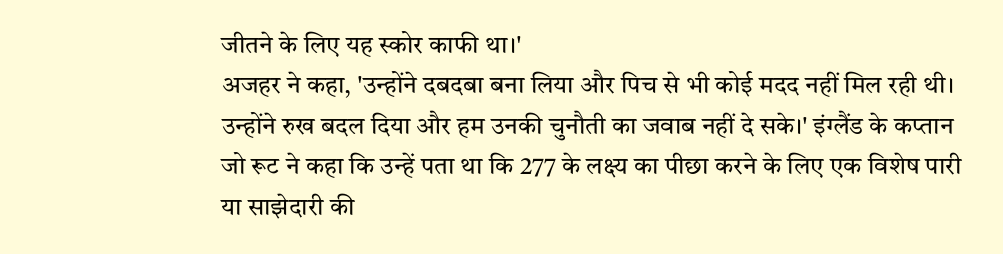जीतने के लिए यह स्कोर काफी था।'
अजहर ने कहा, 'उन्होंने दबदबा बना लिया और पिच से भी कोई मदद नहीं मिल रही थी। उन्होंने रुख बदल दिया और हम उनकी चुनौती का जवाब नहीं दे सके।' इंग्लैंड के कप्तान जो रूट ने कहा कि उन्हें पता था कि 277 के लक्ष्य का पीछा करने के लिए एक विशेष पारी या साझेदारी की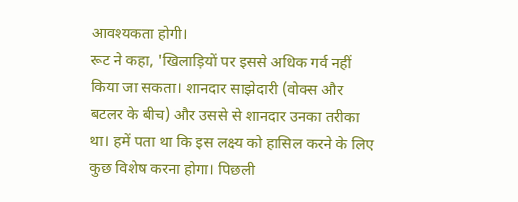आवश्यकता होगी।
रूट ने कहा, 'खिलाड़ियों पर इससे अधिक गर्व नहीं किया जा सकता। शानदार साझेदारी (वोक्स और बटलर के बीच) और उससे से शानदार उनका तरीका था। हमें पता था कि इस लक्ष्य को हासिल करने के लिए कुछ विशेष करना होगा। पिछली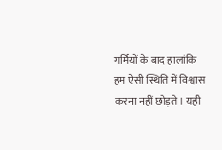गर्मियों के बाद हालांकि हम ऐसी स्थिति में विश्वास करना नहीं छोड़ते। यही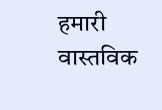हमारी वास्तविक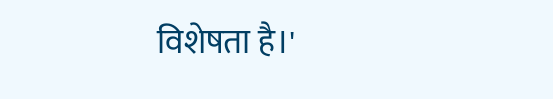विशेषता है।'